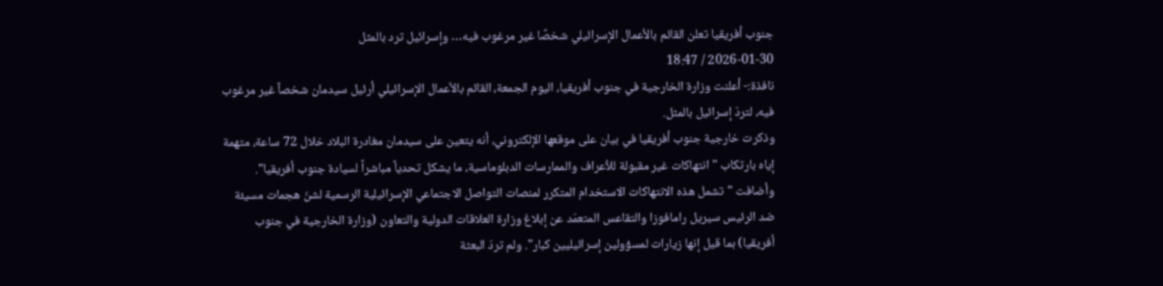جنوب أفريقيا تعلن القائم بالأعمال الإسرائيلي شخصًا غير مرغوب فيه… وإسرائيل ترد بالمثل
2026-01-30 / 18:47
نافذة:- أعلنت وزارة الخارجية في جنوب أفريقيا، اليوم الجمعة، القائم بالأعمال الإسرائيلي أرئيل سيدمان شخصاً غير مرغوب فيه، لتردّ إسرائيل بالمثل.
وذكرت خارجية جنوب أفريقيا في بيان على موقعها الإلكتروني، أنه يتعين على سيدمان مغادرة البلاد خلال 72 ساعة، متهمة إياه بارتكاب "انتهاكات غير مقبولة للأعراف والممارسات الدبلوماسية، ما يشكل تحدياً مباشراً لسيادة جنوب أفريقيا".
وأضافت "تشمل هذه الانتهاكات الاستخدام المتكرر لمنصات التواصل الاجتماعي الإسرائيلية الرسمية لشنّ هجمات مسيئة ضد الرئيس سيريل رامافوزا والتقاعس المتعمّد عن إبلاغ وزارة العلاقات الدولية والتعاون (وزارة الخارجية في جنوب أفريقيا) بما قيل إنها زيارات لمسؤولين إسرائيليين كبار". ولم تردّ البعثة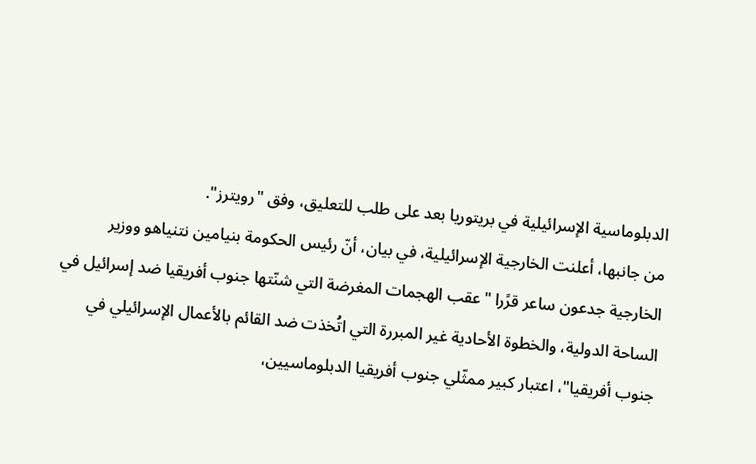الدبلوماسية الإسرائيلية في بريتوريا بعد على طلب للتعليق، وفق "رويترز".
من جانبها، أعلنت الخارجية الإسرائيلية، في بيان، أنّ رئيس الحكومة بنيامين نتنياهو ووزير الخارجية جدعون ساعر قرًرا "عقب الهجمات المغرضة التي شنّتها جنوب أفريقيا ضد إسرائيل في الساحة الدولية، والخطوة الأحادية غير المبررة التي اتُخذت ضد القائم بالأعمال الإسرائيلي في جنوب أفريقيا"، اعتبار كبير ممثّلي جنوب أفريقيا الدبلوماسيين،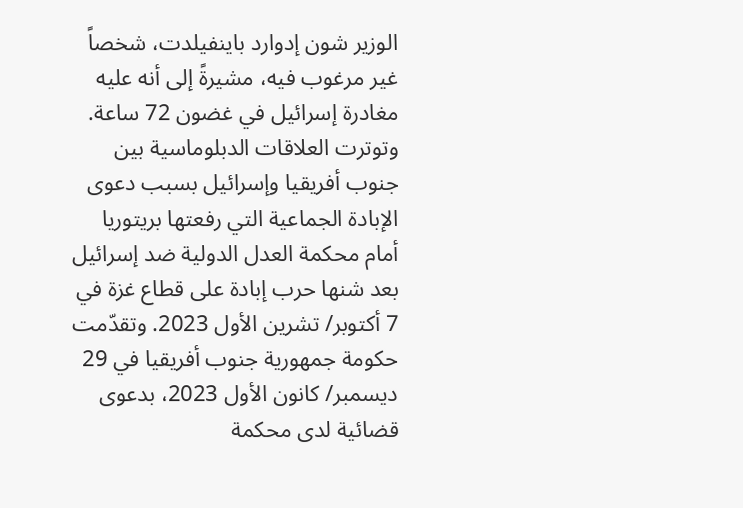الوزير شون إدوارد باينفيلدت، شخصاً غير مرغوب فيه، مشيرةً إلى أنه عليه مغادرة إسرائيل في غضون 72 ساعة.
وتوترت العلاقات الدبلوماسية بين جنوب أفريقيا وإسرائيل بسبب دعوى الإبادة الجماعية التي رفعتها بريتوريا أمام محكمة العدل الدولية ضد إسرائيل بعد شنها حرب إبادة على قطاع غزة في 7 أكتوبر/ تشرين الأول 2023. وتقدّمت حكومة جمهورية جنوب أفريقيا في 29 ديسمبر/ كانون الأول 2023، بدعوى قضائية لدى محكمة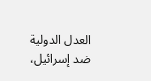العدل الدولية ضد إسرائيل،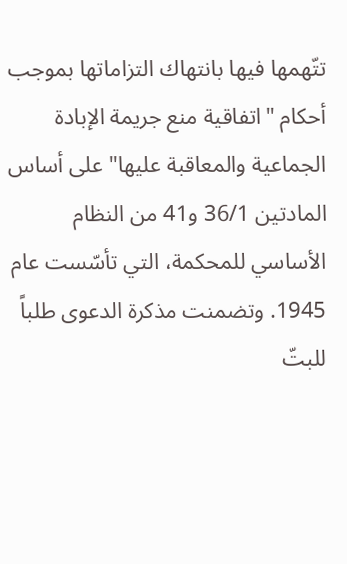تتّهمها فيها بانتهاك التزاماتها بموجب أحكام "اتفاقية منع جريمة الإبادة الجماعية والمعاقبة عليها" على أساس المادتين 36/1 و41 من النظام الأساسي للمحكمة، التي تأسّست عام 1945. وتضمنت مذكرة الدعوى طلباً للبتّ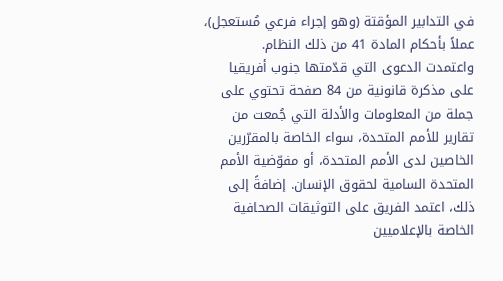في التدابير المؤقتة (وهو إجراء فرعي مُستعجل)، عملاً بأحكام المادة 41 من ذلك النظام.
واعتمدت الدعوى التي قدّمتها جنوب أفريقيا على مذكرة قانونية من 84 صفحة تحتوي على جملة من المعلومات والأدلة التي جُمعت من تقارير للأمم المتحدة، سواء الخاصة بالمقرّرين الخاصين لدى الأمم المتحدة، أو مفوّضية الأمم المتحدة السامية لحقوق الإنسان. إضافةً إلى ذلك، اعتمد الفريق على التوثيقات الصحافية الخاصة بالإعلاميين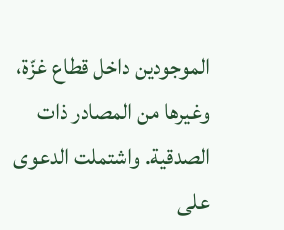الموجودين داخل قطاع غزّة، وغيرها من المصادر ذات الصدقية. واشتملت الدعوى على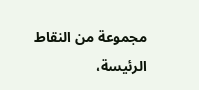مجموعة من النقاط الرئيسة،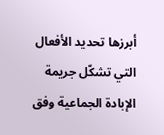أبرزها تحديد الأفعال التي تشكّل جريمة الإبادة الجماعية وفق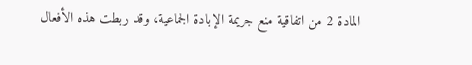المادة 2 من اتفاقية منع جريمة الإبادة الجماعية، وقد ربطت هذه الأفعال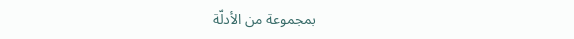بمجموعة من الأدلّة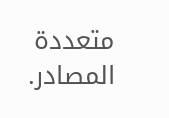متعددة المصادر.